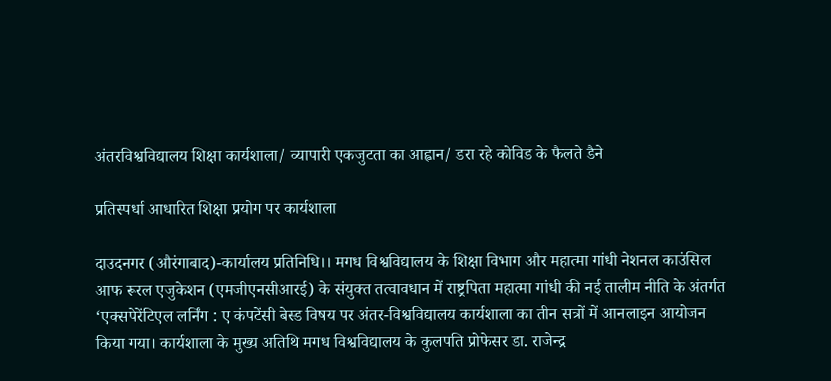अंतरविश्वविद्यालय शिक्षा कार्यशाला/ व्यापारी एकजुटता का आह्वान/ डरा रहे कोविड के फैलते डैने

प्रतिस्पर्धा आधारित शिक्षा प्रयोग पर कार्यशाला

दाउदनगर (औरंगाबाद)-कार्यालय प्रतिनिधि।। मगध विश्वविद्यालय के शिक्षा विभाग और महात्मा गांधी नेशनल काउंसिल आफ रूरल एजुकेशन (एमजीएनसीआरई) के संयुक्त तत्वावधान में राष्ट्रपिता महात्मा गांधी की नई तालीम नीति के अंतर्गत ‘एक्सपेरेंटिएल लर्निंग : ए कंपटेंसी बेस्ड विषय पर अंतर-विश्वविद्यालय कार्यशाला का तीन सत्रों में आनलाइन आयोजन किया गया। कार्यशाला के मुख्य अतिथि मगध विश्वविद्यालय के कुलपति प्रोफेसर डा. राजेन्द्र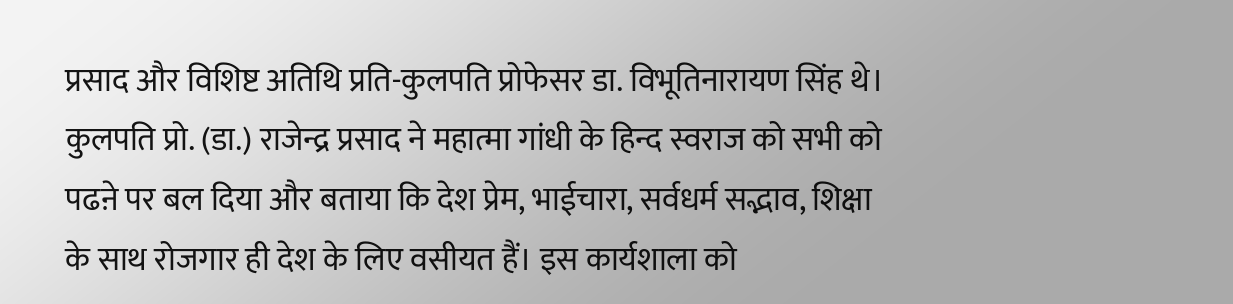प्रसाद और विशिष्ट अतिथि प्रति-कुलपति प्रोफेसर डा. विभूतिनारायण सिंह थे। कुलपति प्रो. (डा.) राजेन्द्र प्रसाद ने महात्मा गांधी के हिन्द स्वराज को सभी को पढऩे पर बल दिया और बताया कि देश प्रेम, भाईचारा, सर्वधर्म सद्भाव, शिक्षा के साथ रोजगार ही देश के लिए वसीयत हैं। इस कार्यशाला को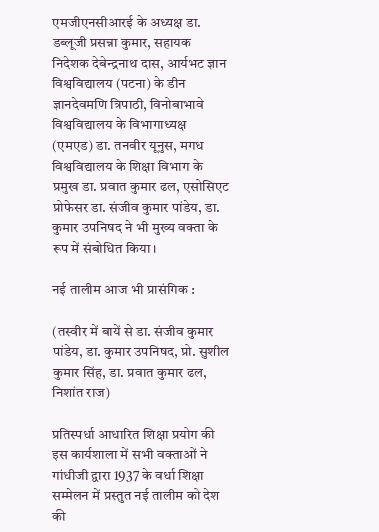एमजीएनसीआरई के अध्यक्ष डा. डब्लूजी प्रसन्ना कुमार, सहायक निदेशक देबेन्द्रनाथ दास, आर्यभट ज्ञान विश्वविद्यालय (पटना) के डीन ज्ञानदेवमणि त्रिपाठी, विनोबाभावे विश्वविद्यालय के विभागाध्यक्ष (एमएड) डा. तनवीर यूनुस, मगध विश्वविद्यालय के शिक्षा विभाग के प्रमुख डा. प्रवात कुमार ढल, एसोसिएट प्रोफेसर डा. संजीव कुमार पांडेय, डा. कुमार उपनिषद ने भी मुख्य वक्ता के रूप में संबोधित किया।

नई तालीम आज भी प्रासंगिक :

(तस्वीर में बायें से डा. संजीव कुमार पांडेय, डा. कुमार उपनिषद, प्रो. सुशील कुमार सिंह, डा. प्रवात कुमार ढल, निशांत राज)

प्रतिस्पर्धा आधारित शिक्षा प्रयोग की इस कार्यशाला में सभी वक्ताओं ने गांधीजी द्वारा 1937 के वर्धा शिक्षा सम्मेलन में प्रस्तुत नई तालीम को देश की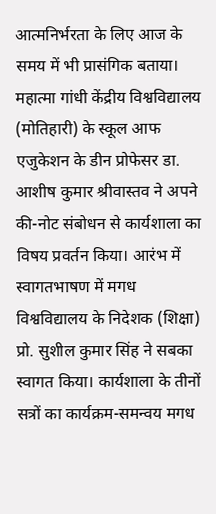आत्मनिर्भरता के लिए आज के समय में भी प्रासंगिक बताया। महात्मा गांधी केंद्रीय विश्वविद्यालय (मोतिहारी) के स्कूल आफ एजुकेशन के डीन प्रोफेसर डा. आशीष कुमार श्रीवास्तव ने अपने की-नोट संबोधन से कार्यशाला का विषय प्रवर्तन किया। आरंभ में स्वागतभाषण में मगध विश्वविद्यालय के निदेशक (शिक्षा) प्रो. सुशील कुमार सिंह ने सबका स्वागत किया। कार्यशाला के तीनों सत्रों का कार्यक्रम-समन्वय मगध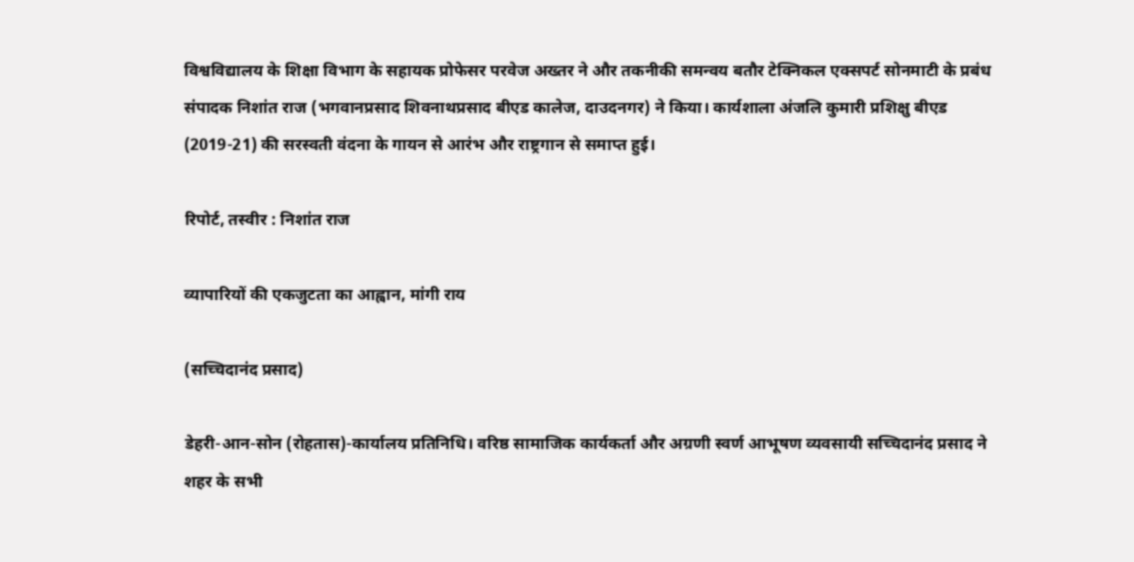विश्वविद्यालय के शिक्षा विभाग के सहायक प्रोफेसर परवेज अख्तर ने और तकनीकी समन्वय बतौर टेक्निकल एक्सपर्ट सोनमाटी के प्रबंध संपादक निशांत राज (भगवानप्रसाद शिवनाथप्रसाद बीएड कालेज, दाउदनगर) ने किया। कार्यशाला अंजलि कुमारी प्रशिक्षु बीएड (2019-21) की सरस्वती वंदना के गायन से आरंभ और राष्ट्रगान से समाप्त हुई।

रिपोर्ट, तस्वीर : निशांत राज

व्यापारियों की एकजुटता का आह्वान, मांगी राय

(सच्चिदानंद प्रसाद)

डेहरी-आन-सोन (रोहतास)-कार्यालय प्रतिनिधि। वरिष्ठ सामाजिक कार्यकर्ता और अग्रणी स्वर्ण आभूषण व्यवसायी सच्चिदानंद प्रसाद ने शहर के सभी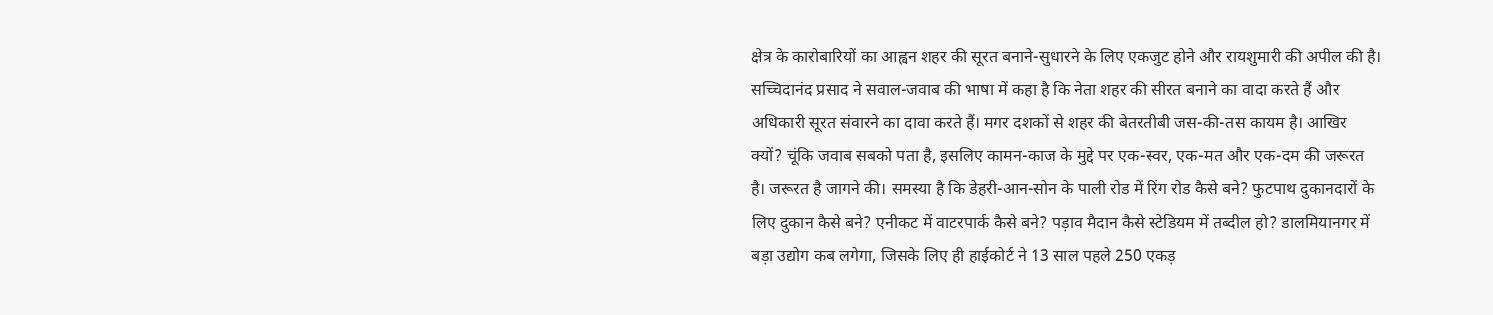क्षेत्र के कारोबारियों का आह्वन शहर की सूरत बनाने-सुधारने के लिए एकजुट होने और रायशुमारी की अपील की है। सच्चिदानंद प्रसाद ने सवाल-जवाब की भाषा में कहा है कि नेता शहर की सीरत बनाने का वादा करते हैं और अधिकारी सूरत संवारने का दावा करते हैं। मगर दशकों से शहर की बेतरतीबी जस-की-तस कायम है। आखिर क्यों? चूंकि जवाब सबको पता है, इसलिए कामन-काज के मुद्दे पर एक-स्वर, एक-मत और एक-दम की जरूरत है। जरूरत है जागने की। समस्या है कि डेहरी-आन-सोन के पाली रोड में रिंग रोड कैसे बने? फुटपाथ दुकानदारों के लिए दुकान कैसे बने? एनीकट में वाटरपार्क कैसे बने? पड़ाव मैदान कैसे स्टेडियम में तब्दील हो? डालमियानगर में बड़ा उद्योग कब लगेगा, जिसके लिए ही हाईकोर्ट ने 13 साल पहले 250 एकड़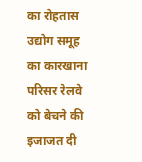का रोहतास उद्योग समूह का कारखाना परिसर रेलवे को बेचने की इजाजत दी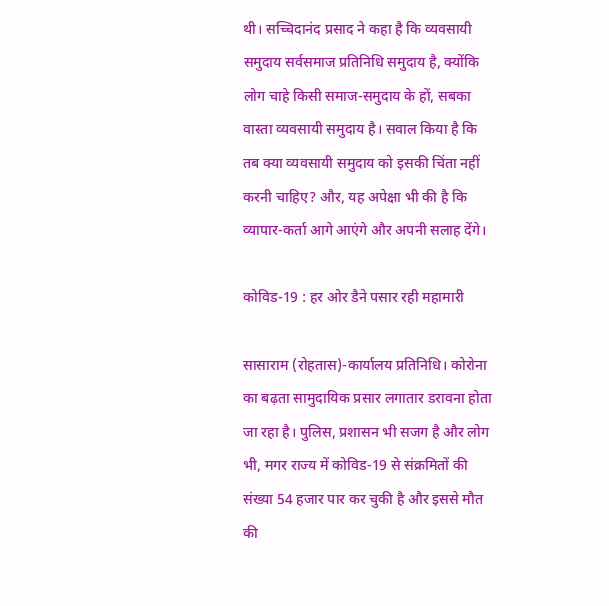थी। सच्चिदानंद प्रसाद ने कहा है कि व्यवसायी समुदाय सर्वसमाज प्रतिनिधि समुदाय है, क्योंकि लोग चाहे किसी समाज-समुदाय के हों, सबका वास्ता व्यवसायी समुदाय है। सवाल किया है कि तब क्या व्यवसायी समुदाय को इसकी चिंता नहीं करनी चाहिए? और, यह अपेक्षा भी की है कि व्यापार-कर्ता आगे आएंगे और अपनी सलाह देंगे।

कोविड-19 : हर ओर डैने पसार रही महामारी

सासाराम (रोहतास)-कार्यालय प्रतिनिधि। कोरोना का बढ़ता सामुदायिक प्रसार लगातार डरावना होता जा रहा है। पुलिस, प्रशासन भी सजग है और लोग भी, मगर राज्य में कोविड-19 से संक्रमितों की संख्या 54 हजार पार कर चुकी है और इससे मौत की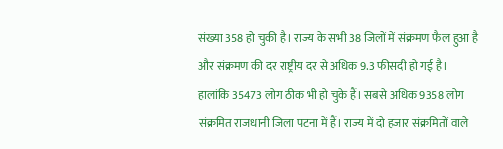संख्या 358 हो चुकी है। राज्य के सभी 38 जिलों में संक्रमण फैल हुआ है और संक्रमण की दर राष्ट्रीय दर से अधिक 9.3 फीसदी हो गई है। हालांकि 35473 लोग ठीक भी हो चुके हैं। सबसे अधिक 9358 लोग संक्रमित राजधानी जिला पटना में हैं। राज्य में दो हजार संक्रमितों वाले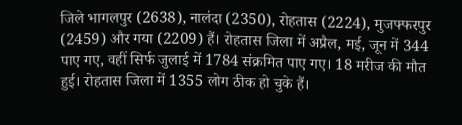जिले भागलपुर (2638), नालंदा (2350), रोहतास (2224), मुजफ्फरपुर (2459) और गया (2209) हैं। रोहतास जिला में अप्रैल, मई, जून में 344 पाए गए, वहीं सिर्फ जुलाई में 1784 संक्रमित पाए गए। 18 मरीज की मौत हुई। रोहतास जिला में 1355 लोग ठीक हो चुके हैं।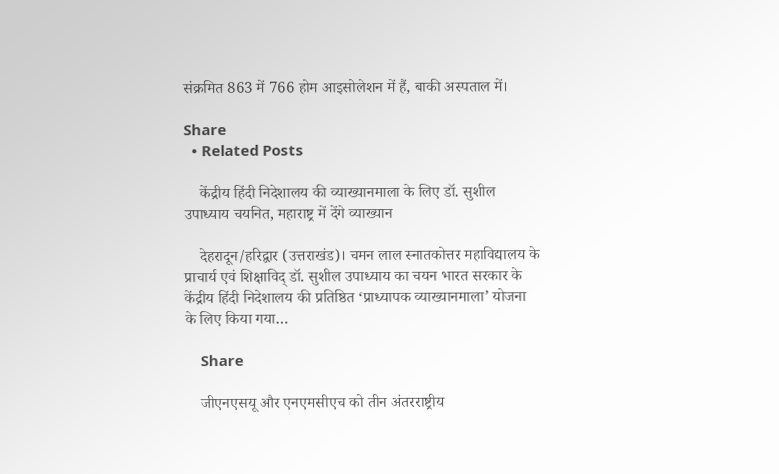संक्रमित 863 में 766 होम आइसोलेशन में हैं, बाकी अस्पताल में।

Share
  • Related Posts

    केंद्रीय हिंदी निदेशालय की व्याख्यानमाला के लिए डॉ. सुशील उपाध्याय चयनित, महाराष्ट्र में देंगे व्याख्यान

    देहरादून/हरिद्वार (उत्तराखंड)। चमन लाल स्नातकोत्तर महाविद्यालय के प्राचार्य एवं शिक्षाविद् डॉ. सुशील उपाध्याय का चयन भारत सरकार के केंद्रीय हिंदी निदेशालय की प्रतिष्ठित ‘प्राध्यापक व्याख्यानमाला’ योजना के लिए किया गया…

    Share

    जीएनएसयू और एनएमसीएच को तीन अंतरराष्ट्रीय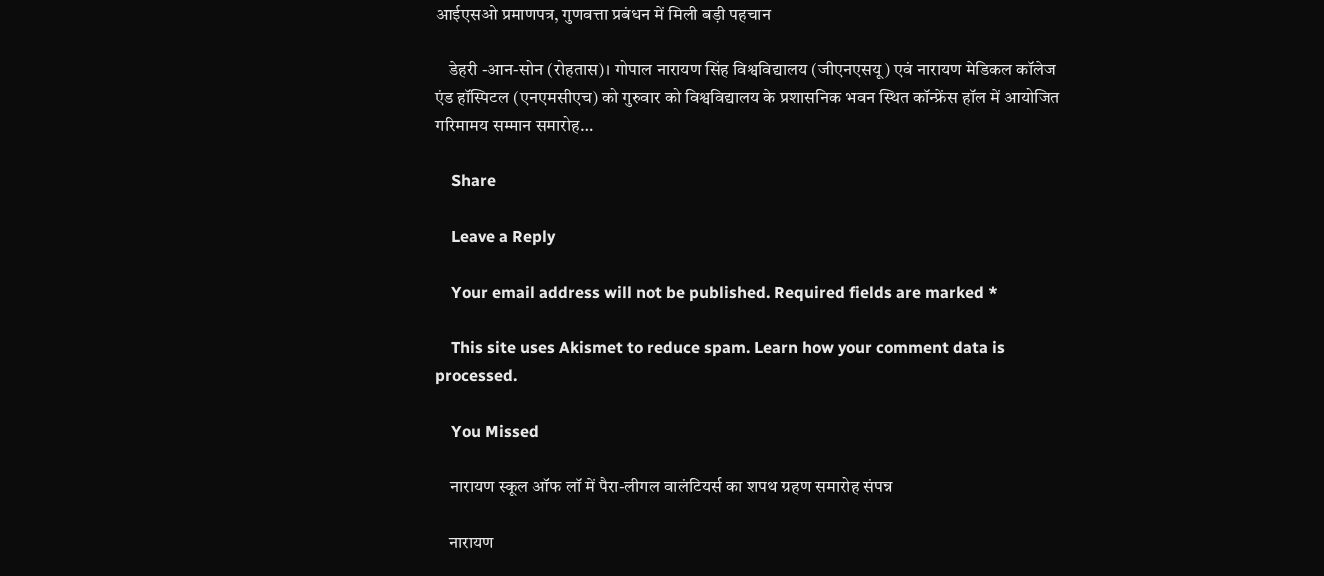आईएसओ प्रमाणपत्र, गुणवत्ता प्रबंधन में मिली बड़ी पहचान

    डेहरी -आन-सोन (रोहतास)। गोपाल नारायण सिंह विश्वविद्यालय (जीएनएसयू) एवं नारायण मेडिकल कॉलेज एंड हॉस्पिटल (एनएमसीएच) को गुरुवार को विश्वविद्यालय के प्रशासनिक भवन स्थित कॉन्फ्रेंस हॉल में आयोजित गरिमामय सम्मान समारोह…

    Share

    Leave a Reply

    Your email address will not be published. Required fields are marked *

    This site uses Akismet to reduce spam. Learn how your comment data is processed.

    You Missed

    नारायण स्कूल ऑफ लॉ में पैरा-लीगल वालंटियर्स का शपथ ग्रहण समारोह संपन्न

    नारायण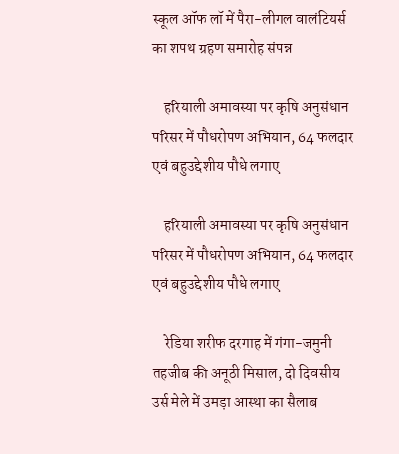स्कूल ऑफ लॉ में पैरा-लीगल वालंटियर्स का शपथ ग्रहण समारोह संपन्न

    हरियाली अमावस्या पर कृषि अनुसंधान परिसर में पौधरोपण अभियान, 64 फलदार एवं बहुउद्देशीय पौधे लगाए

    हरियाली अमावस्या पर कृषि अनुसंधान परिसर में पौधरोपण अभियान, 64 फलदार एवं बहुउद्देशीय पौधे लगाए

    रेडिया शरीफ दरगाह में गंगा-जमुनी तहजीब की अनूठी मिसाल, दो दिवसीय उर्स मेले में उमड़ा आस्था का सैलाब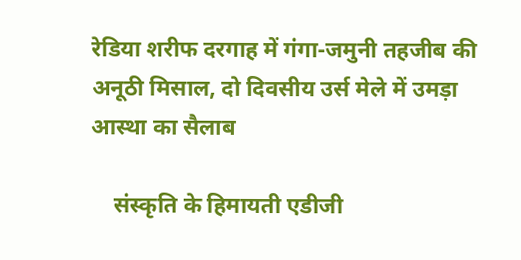रेडिया शरीफ दरगाह में गंगा-जमुनी तहजीब की अनूठी मिसाल, दो दिवसीय उर्स मेले में उमड़ा आस्था का सैलाब

    संस्कृति के हिमायती एडीजी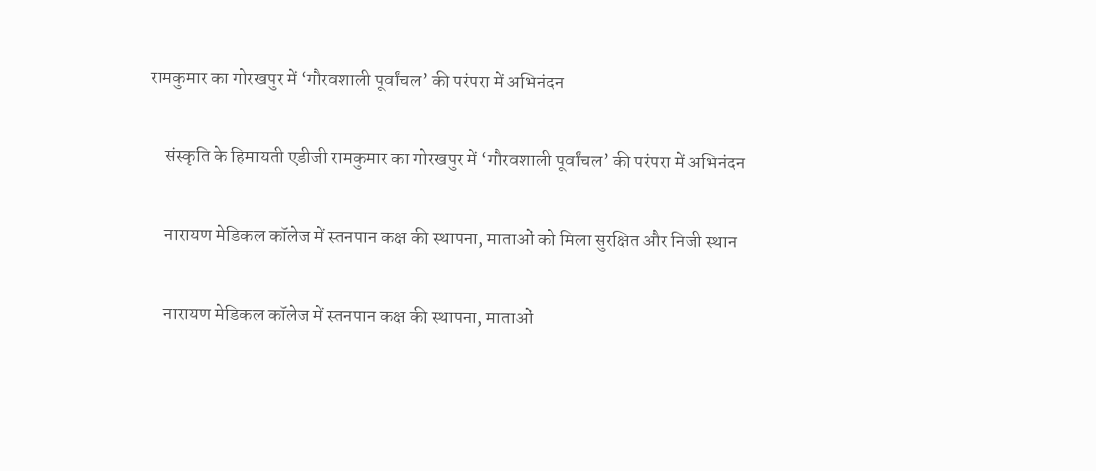रामकुमार का गोरखपुर में ‘गौरवशाली पूर्वांचल’ की परंपरा में अभिनंदन

    संस्कृति के हिमायती एडीजी रामकुमार का गोरखपुर में ‘गौरवशाली पूर्वांचल’ की परंपरा में अभिनंदन

    नारायण मेडिकल कॉलेज में स्तनपान कक्ष की स्थापना, माताओं को मिला सुरक्षित और निजी स्थान

    नारायण मेडिकल कॉलेज में स्तनपान कक्ष की स्थापना, माताओं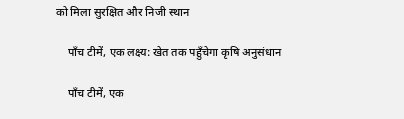को मिला सुरक्षित और निजी स्थान

    पाँच टीमें, एक लक्ष्य: खेत तक पहुँचेगा कृषि अनुसंधान

    पाँच टीमें, एक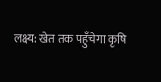लक्ष्य: खेत तक पहुँचेगा कृषि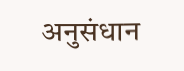अनुसंधान